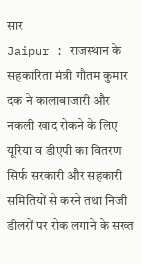सार
Jaipur : राजस्थान के सहकारिता मंत्री गौतम कुमार दक ने कालाबाजारी और नकली खाद रोकने के लिए यूरिया व डीएपी का वितरण सिर्फ सरकारी और सहकारी समितियों से करने तथा निजी डीलरों पर रोक लगाने के सख्त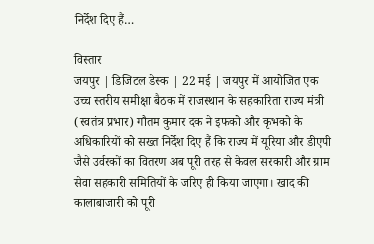निर्देश दिए हैं…

विस्तार
जयपुर | डिजिटल डेस्क | 22 मई | जयपुर में आयोजित एक उच्च स्तरीय समीक्षा बैठक में राजस्थान के सहकारिता राज्य मंत्री (स्वतंत्र प्रभार) गौतम कुमार दक ने इफको और कृभको के अधिकारियों को सख्त निर्देश दिए हैं कि राज्य में यूरिया और डीएपी जैसे उर्वरकों का वितरण अब पूरी तरह से केवल सरकारी और ग्राम सेवा सहकारी समितियों के जरिए ही किया जाएगा। खाद की कालाबाजारी को पूरी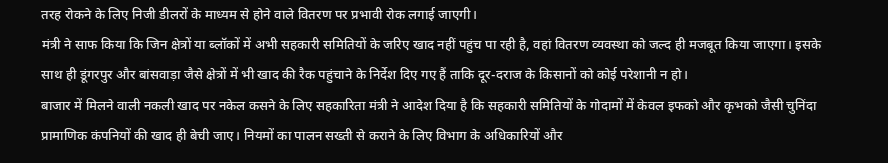तरह रोकने के लिए निजी डीलरों के माध्यम से होने वाले वितरण पर प्रभावी रोक लगाई जाएगी।
मंत्री ने साफ किया कि जिन क्षेत्रों या ब्लॉकों में अभी सहकारी समितियों के जरिए खाद नहीं पहुंच पा रही है, वहां वितरण व्यवस्था को जल्द ही मजबूत किया जाएगा। इसके साथ ही डूंगरपुर और बांसवाड़ा जैसे क्षेत्रों में भी खाद की रैक पहुंचाने के निर्देश दिए गए हैं ताकि दूर-दराज के किसानों को कोई परेशानी न हो।
बाजार में मिलने वाली नकली खाद पर नकेल कसने के लिए सहकारिता मंत्री ने आदेश दिया है कि सहकारी समितियों के गोदामों में केवल इफको और कृभको जैसी चुनिंदा प्रामाणिक कंपनियों की खाद ही बेची जाए। नियमों का पालन सख्ती से कराने के लिए विभाग के अधिकारियों और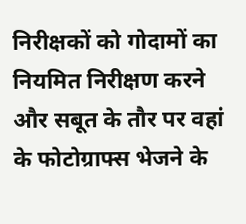निरीक्षकों को गोदामों का नियमित निरीक्षण करने और सबूत के तौर पर वहां के फोटोग्राफ्स भेजने के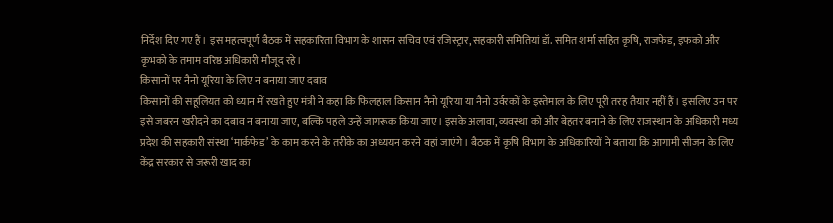निर्देश दिए गए हैं। इस महत्वपूर्ण बैठक में सहकारिता विभाग के शासन सचिव एवं रजिस्ट्रार, सहकारी समितियां डॉ. समित शर्मा सहित कृषि, राजफेड, इफको और कृभको के तमाम वरिष्ठ अधिकारी मौजूद रहे।
किसानों पर नैनो यूरिया के लिए न बनाया जाए दबाव
किसानों की सहूलियत को ध्यान में रखते हुए मंत्री ने कहा कि फिलहाल किसान नैनो यूरिया या नैनो उर्वरकों के इस्तेमाल के लिए पूरी तरह तैयार नहीं हैं। इसलिए उन पर इसे जबरन खरीदने का दबाव न बनाया जाए, बल्कि पहले उन्हें जागरूक किया जाए। इसके अलावा, व्यवस्था को और बेहतर बनाने के लिए राजस्थान के अधिकारी मध्य प्रदेश की सहकारी संस्था ‘मार्कफेड’ के काम करने के तरीके का अध्ययन करने वहां जाएंगे। बैठक में कृषि विभाग के अधिकारियों ने बताया कि आगामी सीजन के लिए केंद्र सरकार से जरूरी खाद का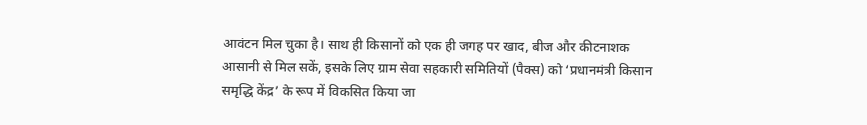आवंटन मिल चुका है। साथ ही किसानों को एक ही जगह पर खाद, बीज और कीटनाशक आसानी से मिल सकें, इसके लिए ग्राम सेवा सहकारी समितियों (पैक्स) को ‘प्रधानमंत्री किसान समृद्धि केंद्र’ के रूप में विकसित किया जा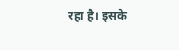रहा है। इसके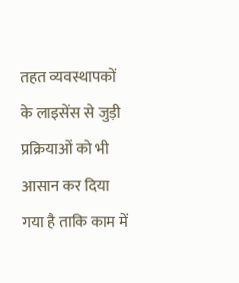तहत व्यवस्थापकों के लाइसेंस से जुड़ी प्रक्रियाओं को भी आसान कर दिया गया है ताकि काम में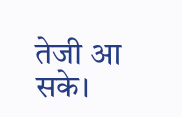तेजी आ सके।